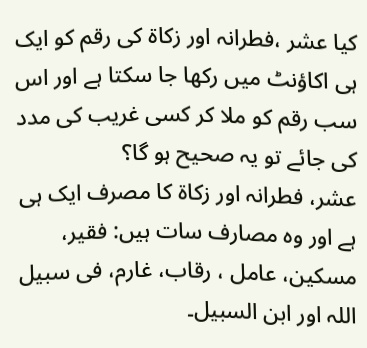کیا عشر ،فطرانہ اور زکاۃ کی رقم کو ایک ہی اکاؤنٹ میں رکھا جا سکتا ہے اور اس سب رقم کو ملا کر کسی غریب کی مدد کی جائے تو یہ صحیح ہو گا؟
عشر، فطرانہ اور زکاۃ کا مصرف ایک ہی ہے اور وہ مصارف سات ہیں: فقیر، مسکین، عامل ، رقاب، غارم، فی سبیل اللہ اور ابن السبیل۔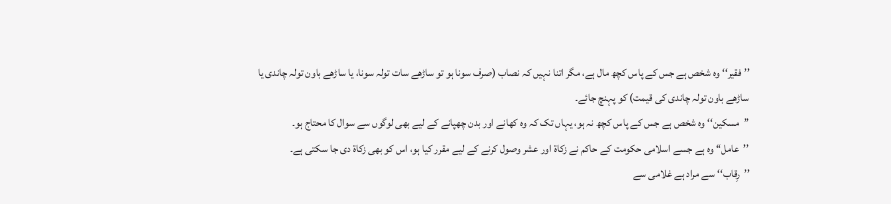’’فقیر‘‘ وہ شخص ہے جس کے پاس کچھ مال ہے، مگر اتنا نہیں کہ نصاب (صرف سونا ہو تو ساڑھے سات تولہ سونا، یا ساڑھے باون تولہ چاندی یا ساڑھے باون تولہ چاندی کی قیمت) کو پہنچ جائے۔
’’مسکین‘‘ وہ شخص ہے جس کے پاس کچھ نہ ہو، یہاں تک کہ وہ کھانے اور بدن چھپانے کے لیے بھی لوگوں سے سوال کا محتاج ہو۔
’’عامل‘‘ وہ ہے جسے اسلامی حکومت کے حاکم نے زکاۃ اور عشر وصول کرنے کے لیے مقرر کیا ہو، اس کو بھی زکاۃ دی جا سکتی ہے۔
’’رِقاب‘‘ سے مراد ہے غلامی سے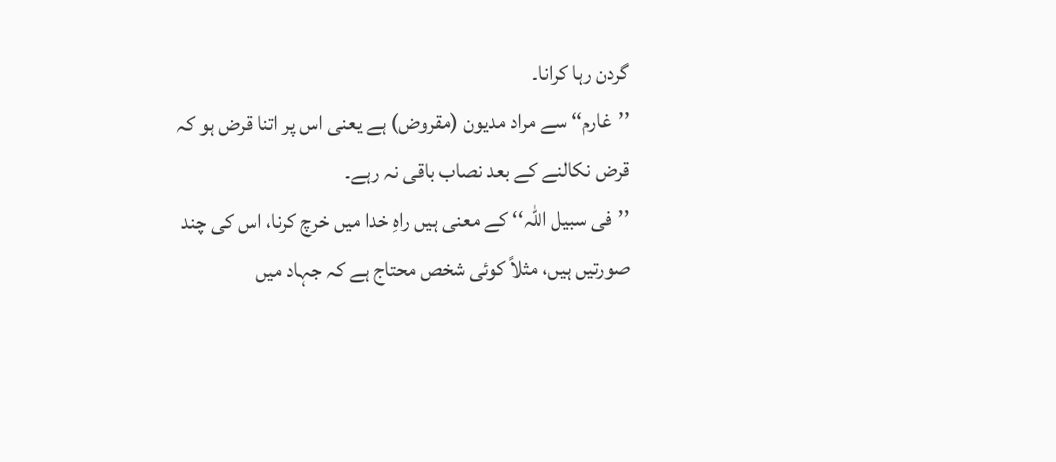گردن رہا کرانا۔
’’غارم‘‘ سے مراد مدیون (مقروض) ہے یعنی اس پر اتنا قرض ہو کہ قرض نکالنے کے بعد نصاب باقی نہ رہے۔
’’فی سبیل اللہ‘‘ کے معنی ہیں راہِ خدا میں خرچ کرنا، اس کی چند صورتیں ہیں، مثلاً کوئی شخص محتاج ہے کہ جہاد میں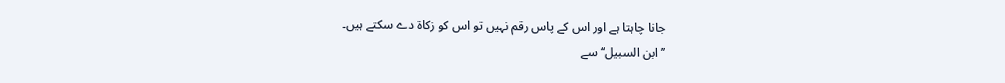جانا چاہتا ہے اور اس کے پاس رقم نہیں تو اس کو زکاۃ دے سکتے ہیں۔
’’ابن السبیل‘‘ سے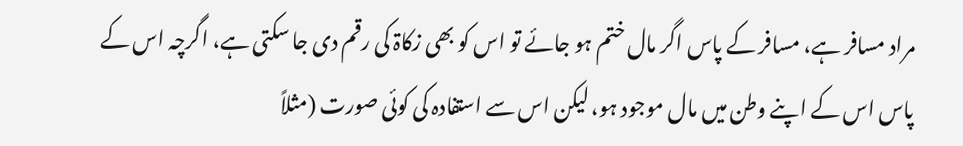مراد مسافر ہے، مسافر کے پاس اگر مال ختم ہو جائے تو اس کو بھی زکاۃ کی رقم دی جا سکتی ہے، اگرچہ اس کے پاس اس کے اپنے وطن میں مال موجود ہو، لیکن اس سے استفادہ کی کوئی صورت (مثلاً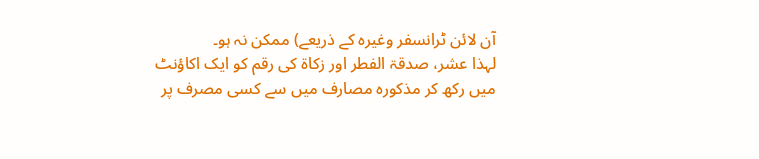آن لائن ٹرانسفر وغیرہ کے ذریعے) ممکن نہ ہو۔
لہذا عشر، صدقۃ الفطر اور زکاۃ کی رقم کو ایک اکاؤنٹ میں رکھ کر مذکورہ مصارف میں سے کسی مصرف پر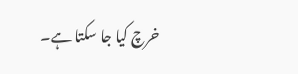خرچ کیا جا سکتا ہے۔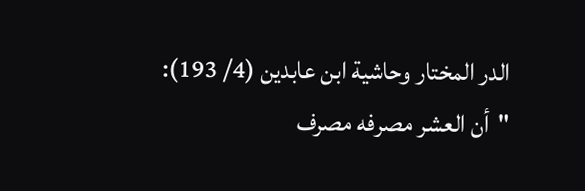الدر المختار وحاشية ابن عابدين (4/ 193):
"أن العشر مصرفه مصرف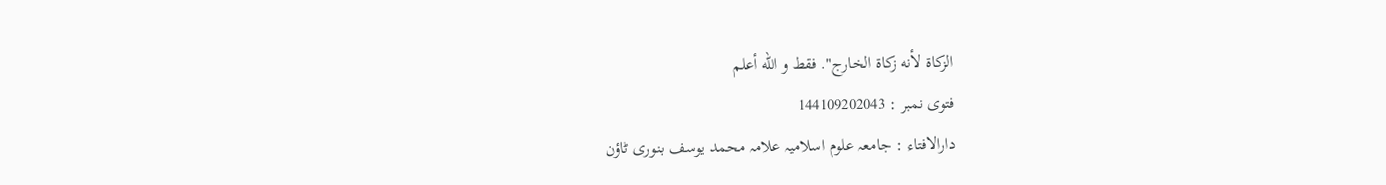الزكاة لأنه زكاة الخارج". فقط و الله أعلم
فتوی نمبر : 144109202043
دارالافتاء : جامعہ علوم اسلامیہ علامہ محمد یوسف بنوری ٹاؤن